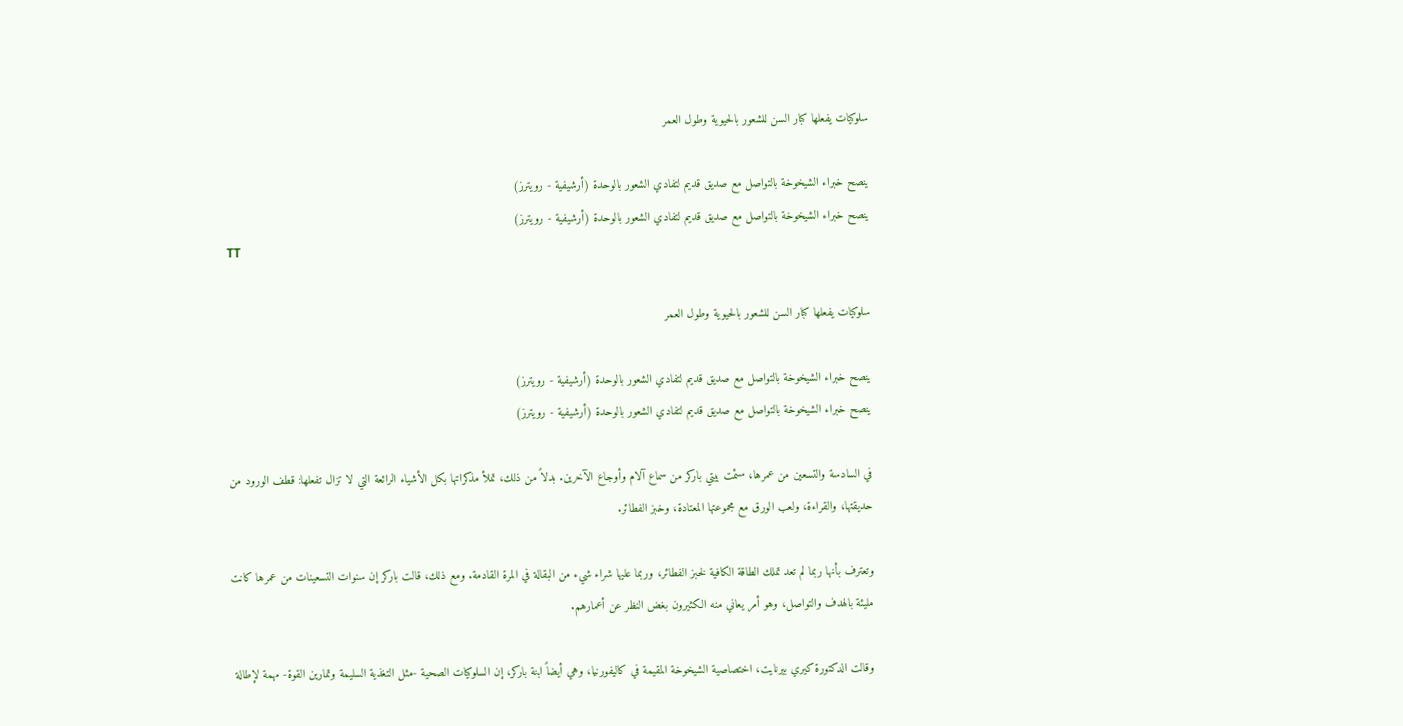سلوكيات يفعلها كبار السن للشعور بالحيوية وطول العمر

ينصح خبراء الشيخوخة بالتواصل مع صديق قديم لتفادي الشعور بالوحدة (أرشيفية - رويترز)
ينصح خبراء الشيخوخة بالتواصل مع صديق قديم لتفادي الشعور بالوحدة (أرشيفية - رويترز)
TT

سلوكيات يفعلها كبار السن للشعور بالحيوية وطول العمر

ينصح خبراء الشيخوخة بالتواصل مع صديق قديم لتفادي الشعور بالوحدة (أرشيفية - رويترز)
ينصح خبراء الشيخوخة بالتواصل مع صديق قديم لتفادي الشعور بالوحدة (أرشيفية - رويترز)

في السادسة والتسعين من عمرها، سئمت بيتي باركر من سماع آلام وأوجاع الآخرين. بدلاً من ذلك، تملأ مذكراتها بكل الأشياء الرائعة التي لا تزال تفعلها: قطف الورود من حديقتها، والقراءة، ولعب الورق مع مجموعتها المعتادة، وخبز الفطائر.

وتعترف بأنها ربما لم تعد تملك الطاقة الكافية لخبز الفطائر، وربما عليها شراء شيء من البقالة في المرة القادمة. ومع ذلك، قالت باركر إن سنوات التسعينات من عمرها كانت مليئة بالهدف والتواصل، وهو أمر يعاني منه الكثيرون بغض النظر عن أعمارهم.

وقالت الدكتورة كيري بيرنايت، اختصاصية الشيخوخة المقيمة في كاليفورنيا، وهي أيضاً ابنة باركر، إن السلوكيات الصحية -مثل التغذية السليمة وتمارين القوة- مهمة لإطالة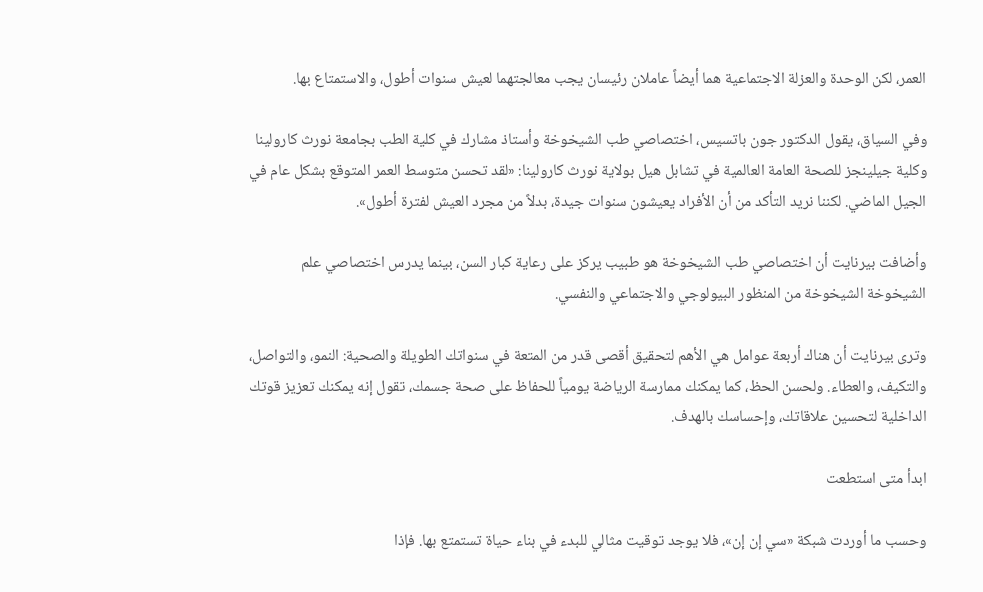العمر، لكن الوحدة والعزلة الاجتماعية هما أيضاً عاملان رئيسان يجب معالجتهما لعيش سنوات أطول، والاستمتاع بها.

وفي السياق، يقول الدكتور جون باتسيس، اختصاصي طب الشيخوخة وأستاذ مشارك في كلية الطب بجامعة نورث كارولينا وكلية جيلينجز للصحة العامة العالمية في تشابل هيل بولاية نورث كارولينا: «لقد تحسن متوسط العمر المتوقع بشكل عام في الجيل الماضي. لكننا نريد التأكد من أن الأفراد يعيشون سنوات جيدة، بدلاً من مجرد العيش لفترة أطول».

وأضافت بيرنايت أن اختصاصي طب الشيخوخة هو طبيب يركز على رعاية كبار السن، بينما يدرس اختصاصي علم الشيخوخة الشيخوخة من المنظور البيولوجي والاجتماعي والنفسي.

وترى بيرنايت أن هناك أربعة عوامل هي الأهم لتحقيق أقصى قدر من المتعة في سنواتك الطويلة والصحية: النمو، والتواصل، والتكيف، والعطاء. ولحسن الحظ، كما يمكنك ممارسة الرياضة يومياً للحفاظ على صحة جسمك، تقول إنه يمكنك تعزيز قوتك الداخلية لتحسين علاقاتك، وإحساسك بالهدف.

ابدأ متى استطعت

وحسب ما أوردت شبكة «سي إن إن»، فلا يوجد توقيت مثالي للبدء في بناء حياة تستمتع بها. فإذا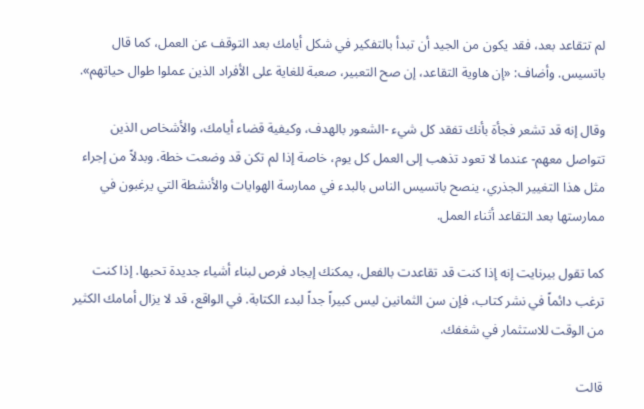لم تتقاعد بعد، فقد يكون من الجيد أن تبدأ بالتفكير في شكل أيامك بعد التوقف عن العمل، كما قال باتسيس. وأضاف: «إن هاوية التقاعد، إن صح التعبير، صعبة للغاية على الأفراد الذين عملوا طوال حياتهم».

وقال إنه قد تشعر فجأة بأنك تفقد كل شيء -الشعور بالهدف، وكيفية قضاء أيامك، والأشخاص الذين تتواصل معهم- عندما لا تعود تذهب إلى العمل كل يوم، خاصة إذا لم تكن قد وضعت خطة. وبدلاً من إجراء مثل هذا التغيير الجذري، ينصح باتسيس الناس بالبدء في ممارسة الهوايات والأنشطة التي يرغبون في ممارستها بعد التقاعد أثناء العمل.

كما تقول بيرنايت إنه إذا كنت قد تقاعدت بالفعل، يمكنك إيجاد فرص لبناء أشياء جديدة تحبها. إذا كنت ترغب دائماً في نشر كتاب، فإن سن الثمانين ليس كبيراً جداً لبدء الكتابة. في الواقع، قد لا يزال أمامك الكثير من الوقت للاستثمار في شغفك.

قالت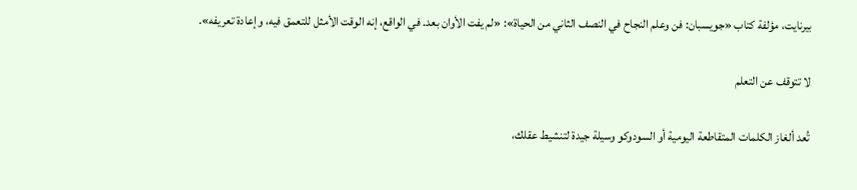بيرنايت، مؤلفة كتاب «جويسبان: فن وعلم النجاح في النصف الثاني من الحياة»: «لم يفت الأوان بعد. في الواقع، إنه الوقت الأمثل للتعمق فيه، وإعادة تعريفه».

لا تتوقف عن التعلم

تُعد ألغاز الكلمات المتقاطعة اليومية أو السودوكو وسيلة جيدة لتنشيط عقلك،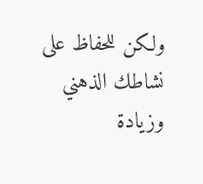ولكن للحفاظ على نشاطك الذهني وزيادة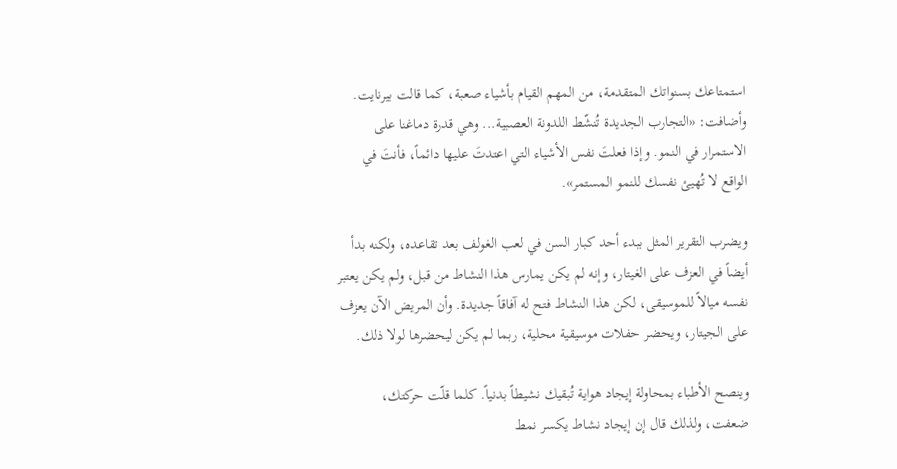استمتاعك بسنواتك المتقدمة، من المهم القيام بأشياء صعبة، كما قالت بيرنايت. وأضافت: «التجارب الجديدة تُنشّط اللدونة العصبية... وهي قدرة دماغنا على الاستمرار في النمو. وإذا فعلتَ نفس الأشياء التي اعتدتَ عليها دائماً، فأنتَ في الواقع لا تُهيئ نفسك للنمو المستمر».

ويضرب التقرير المثل ببدء أحد كبار السن في لعب الغولف بعد تقاعده، ولكنه بدأ أيضاً في العزف على الغيتار، وإنه لم يكن يمارس هذا النشاط من قبل، ولم يكن يعتبر نفسه ميالاً للموسيقى، لكن هذا النشاط فتح له آفاقاً جديدة. وأن المريض الآن يعزف على الجيتار، ويحضر حفلات موسيقية محلية، ربما لم يكن ليحضرها لولا ذلك.

وينصح الأطباء بمحاولة إيجاد هواية تُبقيك نشيطاً بدنياً. كلما قلّت حركتك، ضعفت، ولذلك قال إن إيجاد نشاط يكسر نمط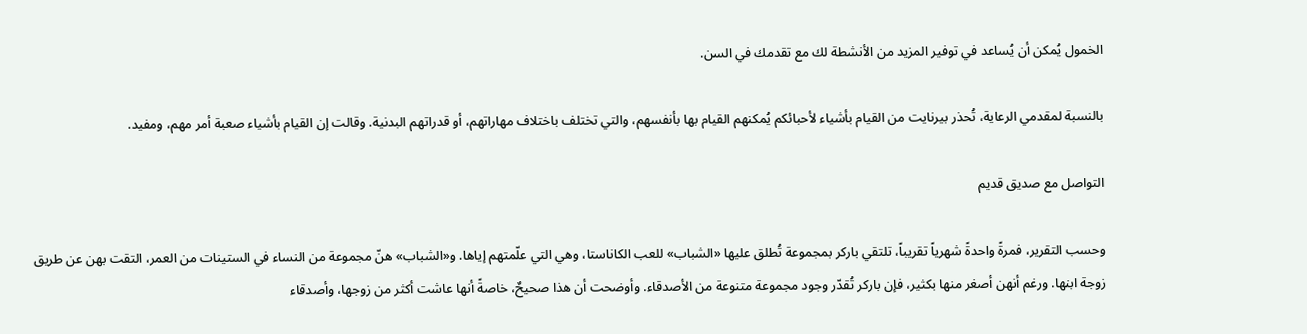الخمول يُمكن أن يُساعد في توفير المزيد من الأنشطة لك مع تقدمك في السن.

بالنسبة لمقدمي الرعاية، تُحذر بيرنايت من القيام بأشياء لأحبائكم يُمكنهم القيام بها بأنفسهم، والتي تختلف باختلاف مهاراتهم، أو قدراتهم البدنية. وقالت إن القيام بأشياء صعبة أمر مهم، ومفيد.

التواصل مع صديق قديم

وحسب التقرير، فمرةً واحدةً شهرياً تقريباً، تلتقي باركر بمجموعة تُطلق عليها «الشباب» للعب الكاناستا، وهي التي علّمتهم إياها. و«الشباب» هنّ مجموعة من النساء في الستينات من العمر، التقت بهن عن طريق زوجة ابنها. ورغم أنهن أصغر منها بكثير، فإن باركر تُقدّر وجود مجموعة متنوعة من الأصدقاء. وأوضحت أن هذا صحيحٌ، خاصةً أنها عاشت أكثر من زوجها، وأصدقاء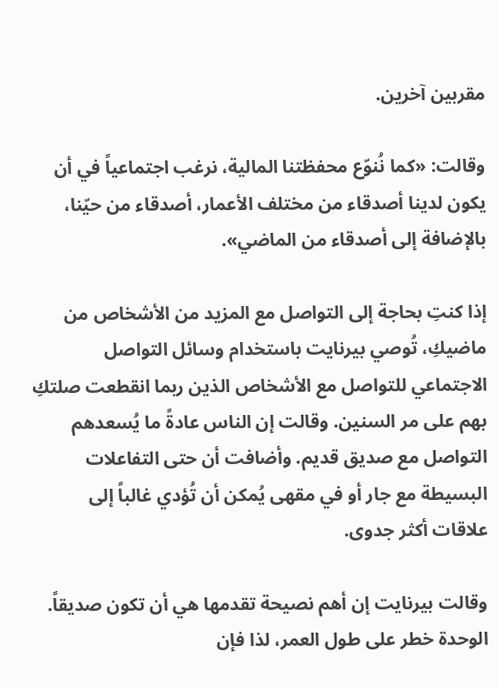مقربين آخرين.

وقالت: «كما نُنوّع محفظتنا المالية، نرغب اجتماعياً في أن يكون لدينا أصدقاء من مختلف الأعمار، أصدقاء من حيّنا، بالإضافة إلى أصدقاء من الماضي».

إذا كنتِ بحاجة إلى التواصل مع المزيد من الأشخاص من ماضيكِ، تُوصي بيرنايت باستخدام وسائل التواصل الاجتماعي للتواصل مع الأشخاص الذين ربما انقطعت صلتكِ بهم على مر السنين. وقالت إن الناس عادةً ما يُسعدهم التواصل مع صديق قديم. وأضافت أن حتى التفاعلات البسيطة مع جار أو في مقهى يُمكن أن تُؤدي غالباً إلى علاقات أكثر جدوى.

وقالت بيرنايت إن أهم نصيحة تقدمها هي أن تكون صديقاً. الوحدة خطر على طول العمر، لذا فإن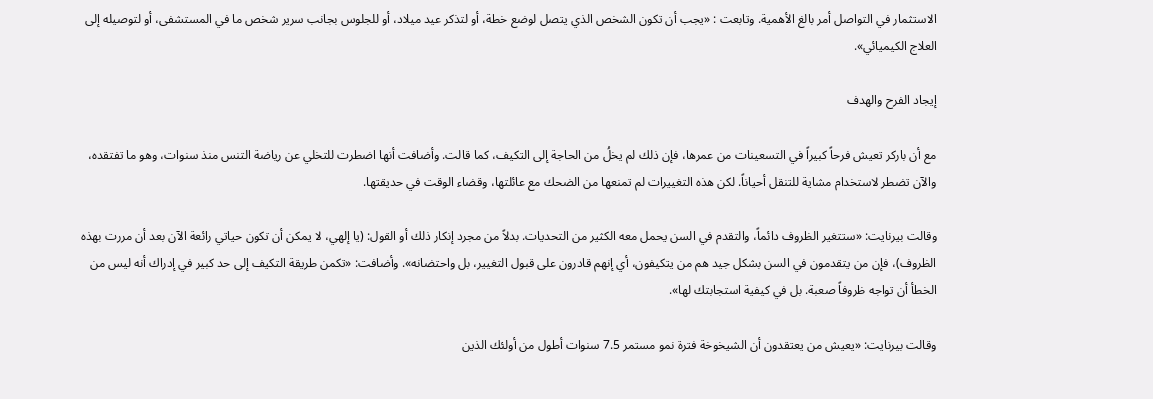الاستثمار في التواصل أمر بالغ الأهمية. وتابعت : «يجب أن تكون الشخص الذي يتصل لوضع خطة، أو لتذكر عيد ميلاد، أو للجلوس بجانب سرير شخص ما في المستشفى، أو لتوصيله إلى العلاج الكيميائي».

إيجاد الفرح والهدف

مع أن باركر تعيش فرحاً كبيراً في التسعينات من عمرها، فإن ذلك لم يخلُ من الحاجة إلى التكيف، كما قالت. وأضافت أنها اضطرت للتخلي عن رياضة التنس منذ سنوات، وهو ما تفتقده، والآن تضطر لاستخدام مشاية للتنقل أحياناً. لكن هذه التغييرات لم تمنعها من الضحك مع عائلتها، وقضاء الوقت في حديقتها.

وقالت بيرنايت: «ستتغير الظروف دائماً، والتقدم في السن يحمل معه الكثير من التحديات. بدلاً من مجرد إنكار ذلك أو القول: (يا إلهي، لا يمكن أن تكون حياتي رائعة الآن بعد أن مررت بهذه الظروف)، فإن من يتقدمون في السن بشكل جيد هم من يتكيفون، أي إنهم قادرون على قبول التغيير، بل واحتضانه». وأضافت: «تكمن طريقة التكيف إلى حد كبير في إدراك أنه ليس من الخطأ أن تواجه ظروفاً صعبة. بل في كيفية استجابتك لها».

وقالت بيرنايت: «يعيش من يعتقدون أن الشيخوخة فترة نمو مستمر 7.5 سنوات أطول من أولئك الذين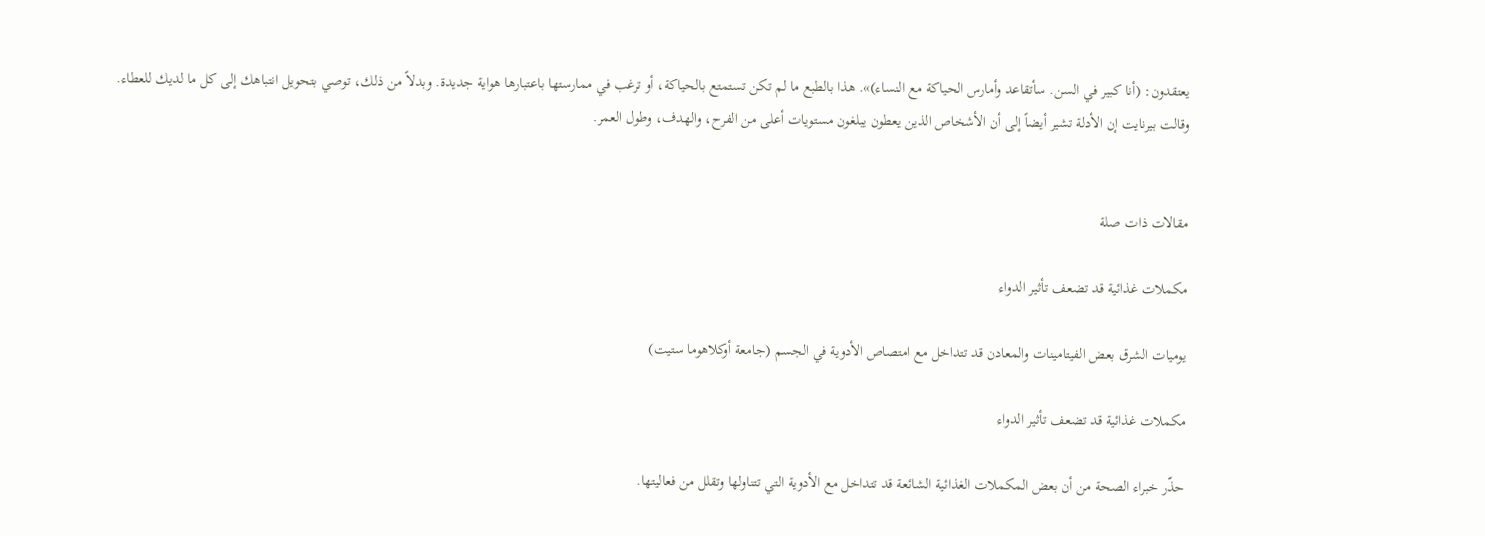يعتقدون: (أنا كبير في السن. سأتقاعد وأمارس الحياكة مع النساء)». هذا بالطبع ما لم تكن تستمتع بالحياكة، أو ترغب في ممارستها باعتبارها هواية جديدة. وبدلاً من ذلك، توصي بتحويل انتباهك إلى كل ما لديك للعطاء. وقالت بيرنايت إن الأدلة تشير أيضاً إلى أن الأشخاص الذين يعطون يبلغون مستويات أعلى من الفرح، والهدف، وطول العمر.


مقالات ذات صلة

مكملات غذائية قد تضعف تأثير الدواء

يوميات الشرق بعض الفيتامينات والمعادن قد تتداخل مع امتصاص الأدوية في الجسم (جامعة أوكلاهوما ستيت)

مكملات غذائية قد تضعف تأثير الدواء

حذّر خبراء الصحة من أن بعض المكملات الغذائية الشائعة قد تتداخل مع الأدوية التي تتناولها وتقلل من فعاليتها.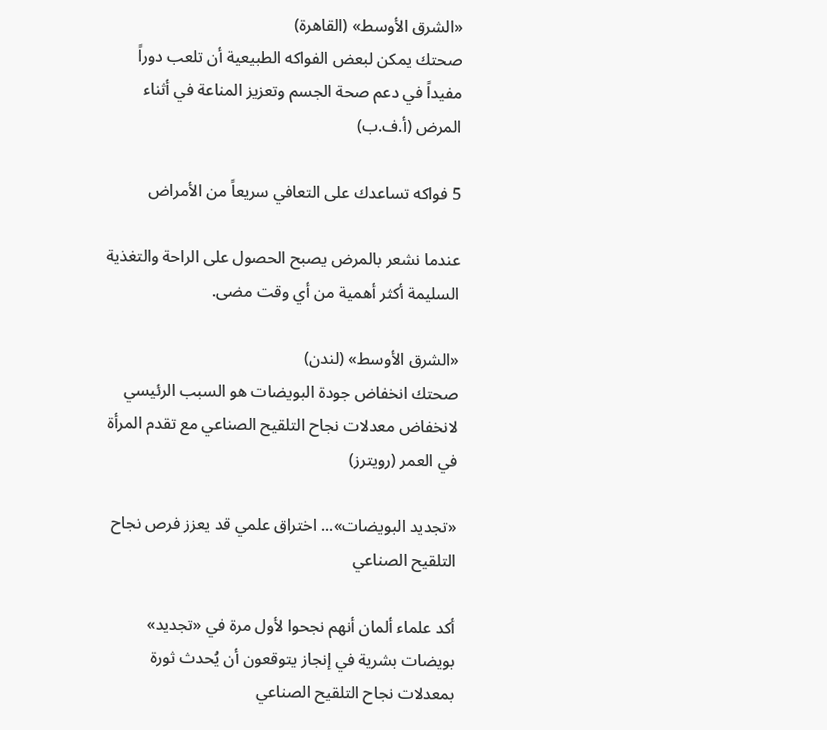«الشرق الأوسط» (القاهرة)
صحتك يمكن لبعض الفواكه الطبيعية أن تلعب دوراً مفيداً في دعم صحة الجسم وتعزيز المناعة في أثناء المرض (أ.ف.ب)

5 فواكه تساعدك على التعافي سريعاً من الأمراض

عندما نشعر بالمرض يصبح الحصول على الراحة والتغذية السليمة أكثر أهمية من أي وقت مضى.

«الشرق الأوسط» (لندن)
صحتك انخفاض جودة البويضات هو السبب الرئيسي لانخفاض معدلات نجاح التلقيح الصناعي مع تقدم المرأة في العمر (رويترز)

«تجديد البويضات»... اختراق علمي قد يعزز فرص نجاح التلقيح الصناعي

أكد علماء ألمان أنهم نجحوا لأول مرة في «تجديد» بويضات بشرية في إنجاز يتوقعون أن يُحدث ثورة بمعدلات نجاح التلقيح الصناعي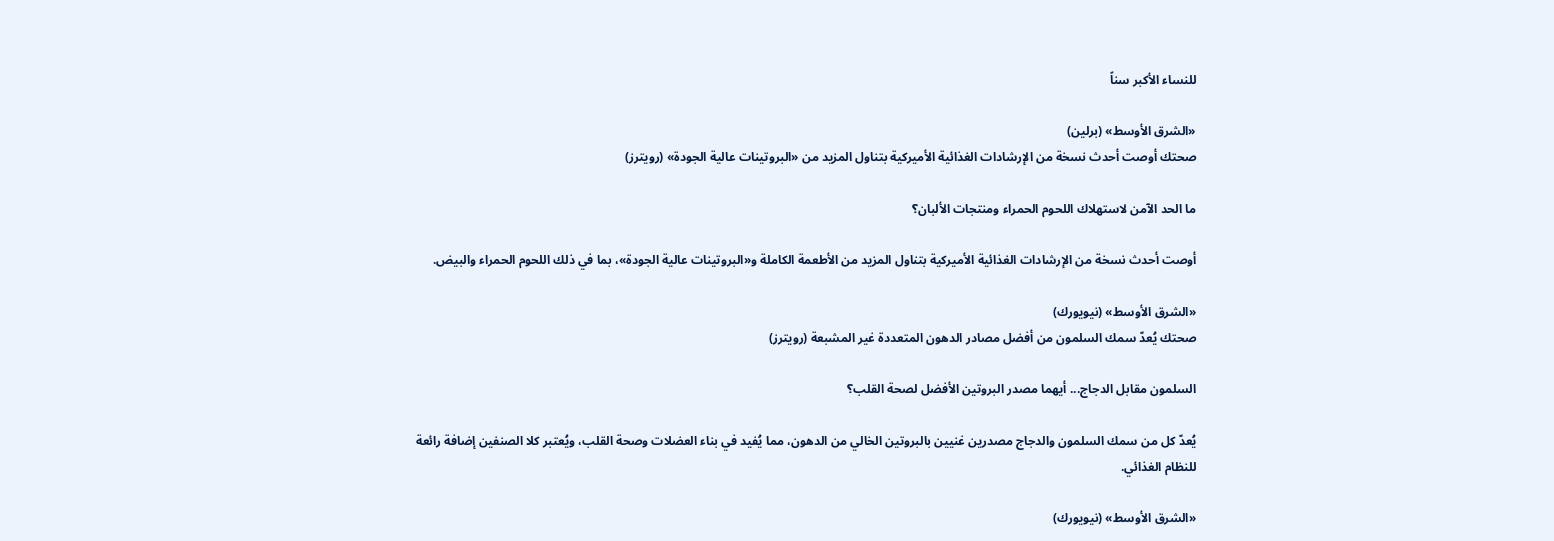للنساء الأكبر سناً

«الشرق الأوسط» (برلين)
صحتك أوصت أحدث نسخة من الإرشادات الغذائية الأميركية بتناول المزيد من «البروتينات عالية الجودة» (رويترز)

ما الحد الآمن لاستهلاك اللحوم الحمراء ومنتجات الألبان؟

أوصت أحدث نسخة من الإرشادات الغذائية الأميركية بتناول المزيد من الأطعمة الكاملة و«البروتينات عالية الجودة»، بما في ذلك اللحوم الحمراء والبيض.

«الشرق الأوسط» (نيويورك)
صحتك يُعدّ سمك السلمون من أفضل مصادر الدهون المتعددة غير المشبعة (رويترز)

السلمون مقابل الدجاج... أيهما مصدر البروتين الأفضل لصحة القلب؟

يُعدّ كل من سمك السلمون والدجاج مصدرين غنيين بالبروتين الخالي من الدهون، مما يُفيد في بناء العضلات وصحة القلب، ويُعتبر كلا الصنفين إضافة رائعة للنظام الغذائي.

«الشرق الأوسط» (نيويورك)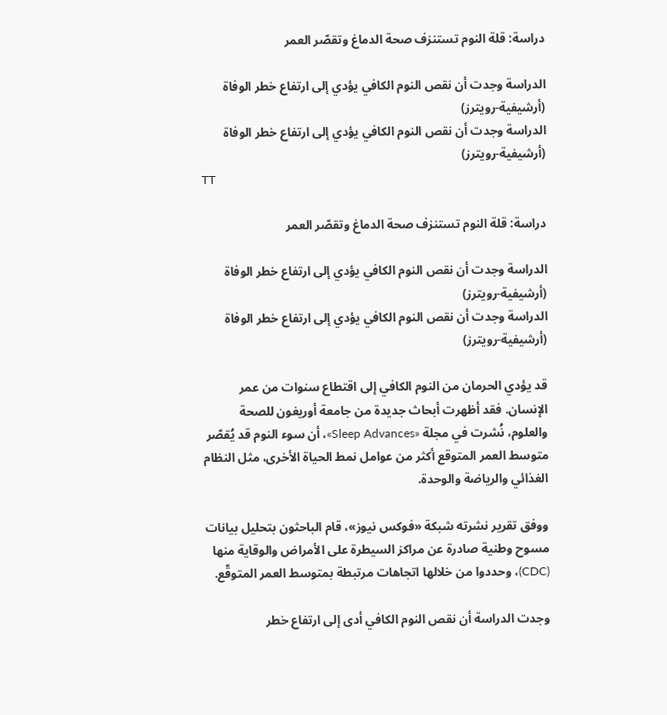دراسة: قلة النوم تستنزف صحة الدماغ وتقصّر العمر

الدراسة وجدت أن نقص النوم الكافي يؤدي إلى ارتفاع خطر الوفاة (أرشيفية-رويترز)
الدراسة وجدت أن نقص النوم الكافي يؤدي إلى ارتفاع خطر الوفاة (أرشيفية-رويترز)
TT

دراسة: قلة النوم تستنزف صحة الدماغ وتقصّر العمر

الدراسة وجدت أن نقص النوم الكافي يؤدي إلى ارتفاع خطر الوفاة (أرشيفية-رويترز)
الدراسة وجدت أن نقص النوم الكافي يؤدي إلى ارتفاع خطر الوفاة (أرشيفية-رويترز)

قد يؤدي الحرمان من النوم الكافي إلى اقتطاع سنوات من عمر الإنسان. فقد أظهرت أبحاث جديدة من جامعة أوريغون للصحة والعلوم، نُشرت في مجلة «Sleep Advances»، أن سوء النوم قد يُقصّر متوسط العمر المتوقع أكثر من عوامل نمط الحياة الأخرى، مثل النظام الغذائي والرياضة والوحدة.

ووفق تقرير نشرته شبكة «فوكس نيوز»، قام الباحثون بتحليل بيانات مسوح وطنية صادرة عن مراكز السيطرة على الأمراض والوقاية منها (CDC)، وحددوا من خلالها اتجاهات مرتبطة بمتوسط العمر المتوقّع.

وجدت الدراسة أن نقص النوم الكافي أدى إلى ارتفاع خطر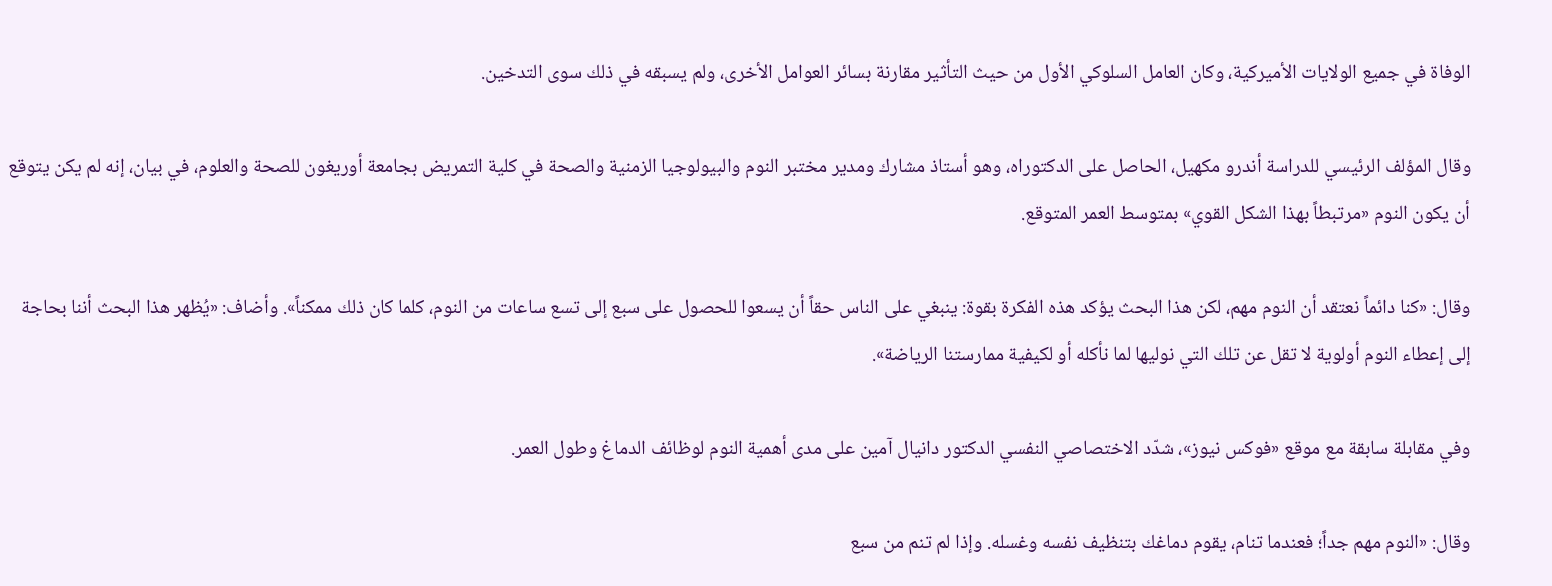الوفاة في جميع الولايات الأميركية، وكان العامل السلوكي الأول من حيث التأثير مقارنة بسائر العوامل الأخرى، ولم يسبقه في ذلك سوى التدخين.

وقال المؤلف الرئيسي للدراسة أندرو مكهيل، الحاصل على الدكتوراه، وهو أستاذ مشارك ومدير مختبر النوم والبيولوجيا الزمنية والصحة في كلية التمريض بجامعة أوريغون للصحة والعلوم، في بيان، إنه لم يكن يتوقع أن يكون النوم «مرتبطاً بهذا الشكل القوي» بمتوسط العمر المتوقع.

وقال: «كنا دائماً نعتقد أن النوم مهم، لكن هذا البحث يؤكد هذه الفكرة بقوة: ينبغي على الناس حقاً أن يسعوا للحصول على سبع إلى تسع ساعات من النوم، كلما كان ذلك ممكناً». وأضاف: «يُظهر هذا البحث أننا بحاجة إلى إعطاء النوم أولوية لا تقل عن تلك التي نوليها لما نأكله أو لكيفية ممارستنا الرياضة».

وفي مقابلة سابقة مع موقع «فوكس نيوز»، شدّد الاختصاصي النفسي الدكتور دانيال آمين على مدى أهمية النوم لوظائف الدماغ وطول العمر.

وقال: «النوم مهم جداً؛ فعندما تنام، يقوم دماغك بتنظيف نفسه وغسله. وإذا لم تنم من سبع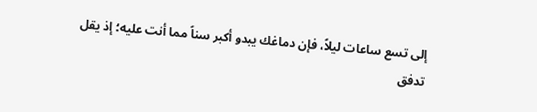إلى تسع ساعات ليلاً، فإن دماغك يبدو أكبر سناً مما أنت عليه؛ إذ يقل تدفق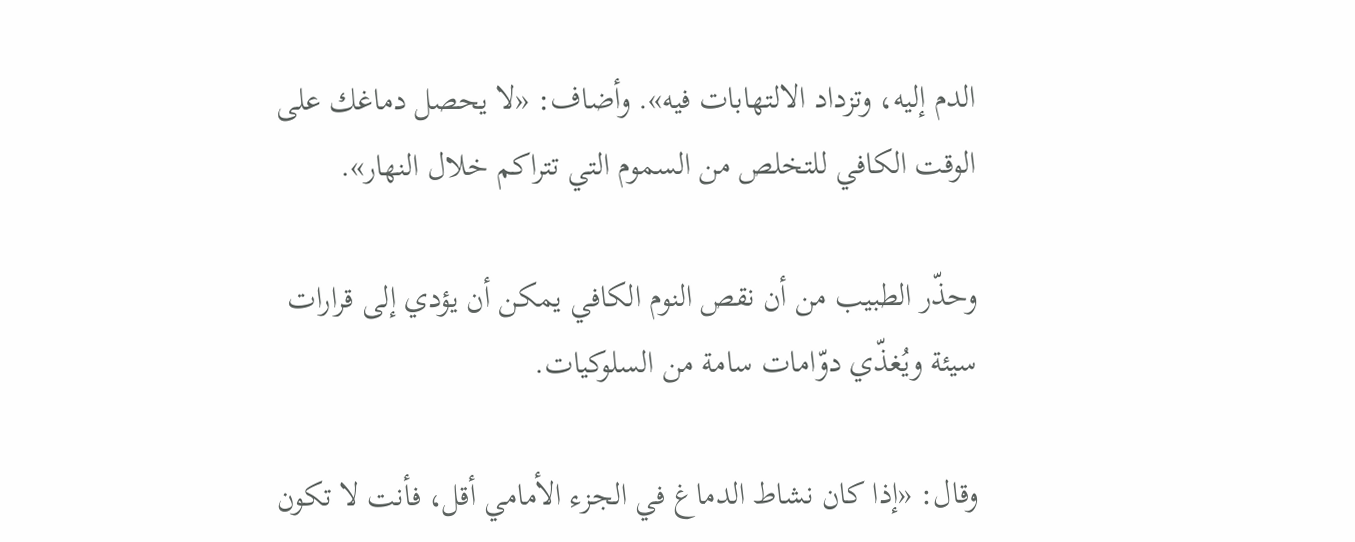الدم إليه، وتزداد الالتهابات فيه». وأضاف: «لا يحصل دماغك على الوقت الكافي للتخلص من السموم التي تتراكم خلال النهار».

وحذّر الطبيب من أن نقص النوم الكافي يمكن أن يؤدي إلى قرارات سيئة ويُغذّي دوّامات سامة من السلوكيات.

وقال: «إذا كان نشاط الدماغ في الجزء الأمامي أقل، فأنت لا تكون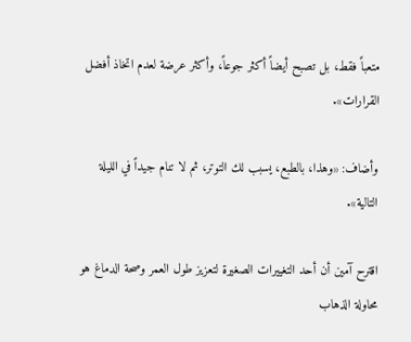متعباً فقط، بل تصبح أيضاً أكثر جوعاً، وأكثر عرضة لعدم اتخاذ أفضل القرارات».

وأضاف: «وهذا، بالطبع، يسبب لك التوتر، ثم لا تنام جيداً في الليلة التالية».

اقترح آمين أن أحد التغييرات الصغيرة لتعزيز طول العمر وصحة الدماغ هو محاولة الذهاب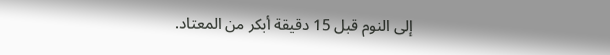إلى النوم قبل 15 دقيقة أبكر من المعتاد.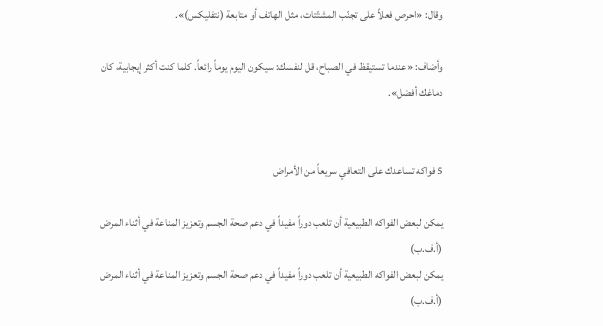وقال: «احرص فعلاً على تجنّب المشتّتات، مثل الهاتف أو متابعة (نتفليكس)».

وأضاف: «عندما تستيقظ في الصباح، قل لنفسك: سيكون اليوم يوماً رائعاً. كلما كنت أكثر إيجابية، كان دماغك أفضل».


5 فواكه تساعدك على التعافي سريعاً من الأمراض

يمكن لبعض الفواكه الطبيعية أن تلعب دوراً مفيداً في دعم صحة الجسم وتعزيز المناعة في أثناء المرض (أ.ف.ب)
يمكن لبعض الفواكه الطبيعية أن تلعب دوراً مفيداً في دعم صحة الجسم وتعزيز المناعة في أثناء المرض (أ.ف.ب)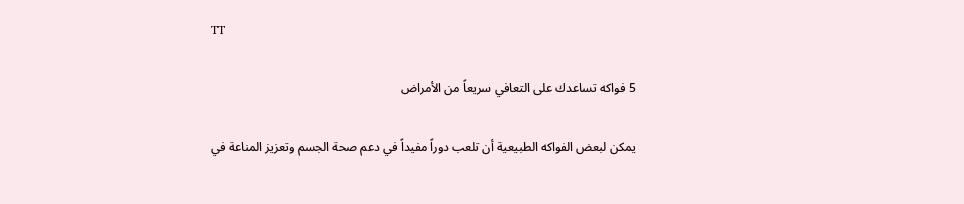TT

5 فواكه تساعدك على التعافي سريعاً من الأمراض

يمكن لبعض الفواكه الطبيعية أن تلعب دوراً مفيداً في دعم صحة الجسم وتعزيز المناعة في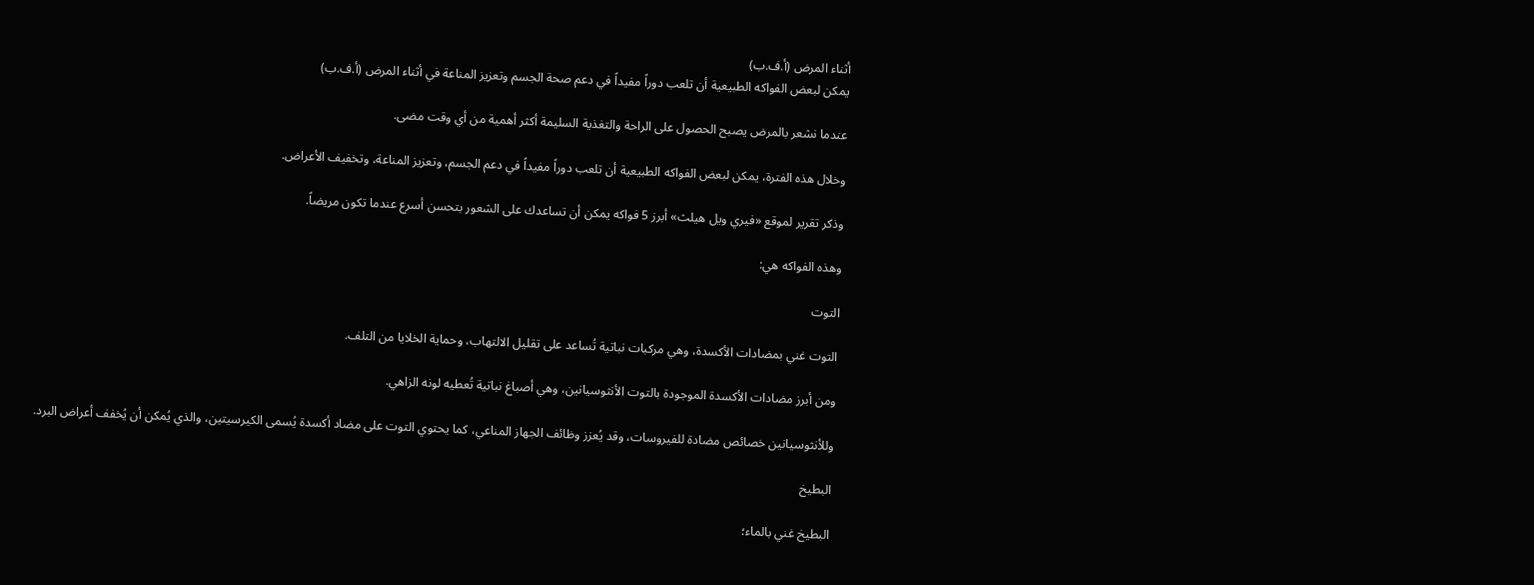أثناء المرض (أ.ف.ب)
يمكن لبعض الفواكه الطبيعية أن تلعب دوراً مفيداً في دعم صحة الجسم وتعزيز المناعة في أثناء المرض (أ.ف.ب)

عندما نشعر بالمرض يصبح الحصول على الراحة والتغذية السليمة أكثر أهمية من أي وقت مضى.

وخلال هذه الفترة، يمكن لبعض الفواكه الطبيعية أن تلعب دوراً مفيداً في دعم الجسم، وتعزيز المناعة، وتخفيف الأعراض.

وذكر تقرير لموقع «فيري ويل هيلث» أبرز 5 فواكه يمكن أن تساعدك على الشعور بتحسن أسرع عندما تكون مريضاً.

وهذه الفواكه هي:

التوت

التوت غني بمضادات الأكسدة، وهي مركبات نباتية تُساعد على تقليل الالتهاب، وحماية الخلايا من التلف.

ومن أبرز مضادات الأكسدة الموجودة بالتوت الأنثوسيانين، وهي أصباغ نباتية تُعطيه لونه الزاهي.

وللأنثوسيانين خصائص مضادة للفيروسات، وقد يُعزز وظائف الجهاز المناعي، كما يحتوي التوت على مضاد أكسدة يُسمى الكيرسيتين، والذي يُمكن أن يُخفف أعراض البرد.

البطيخ

البطيخ غني بالماء؛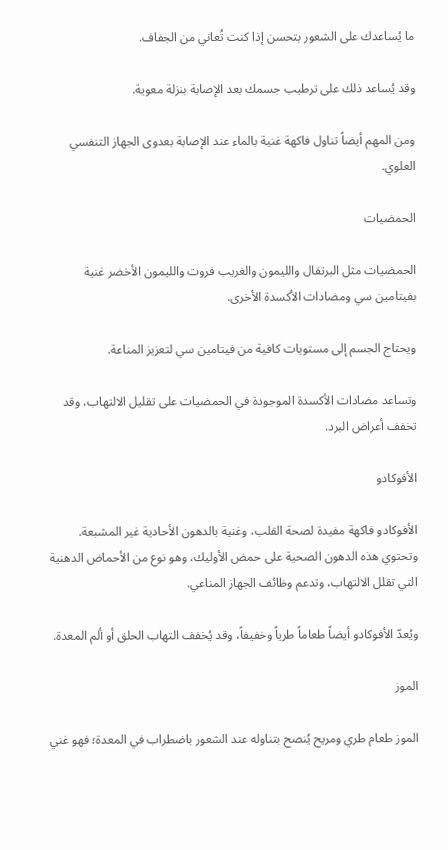ما يُساعدك على الشعور بتحسن إذا كنت تُعاني من الجفاف.

وقد يُساعد ذلك على ترطيب جسمك بعد الإصابة بنزلة معوية.

ومن المهم أيضاً تناول فاكهة غنية بالماء عند الإصابة بعدوى الجهاز التنفسي العلوي.

الحمضيات

الحمضيات مثل البرتقال والليمون والغريب فروت والليمون الأخضر غنية بفيتامين سي ومضادات الأكسدة الأخرى.

ويحتاج الجسم إلى مستويات كافية من فيتامين سي لتعزيز المناعة.

وتساعد مضادات الأكسدة الموجودة في الحمضيات على تقليل الالتهاب، وقد تخفف أعراض البرد.

الأفوكادو

الأفوكادو فاكهة مفيدة لصحة القلب، وغنية بالدهون الأحادية غير المشبعة. وتحتوي هذه الدهون الصحية على حمض الأوليك، وهو نوع من الأحماض الدهنية التي تقلل الالتهاب، وتدعم وظائف الجهاز المناعي.

ويُعدّ الأفوكادو أيضاً طعاماً طرياً وخفيفاً، وقد يُخفف التهاب الحلق أو ألم المعدة.

الموز

الموز طعام طري ومريح يُنصح بتناوله عند الشعور باضطراب في المعدة؛ فهو غني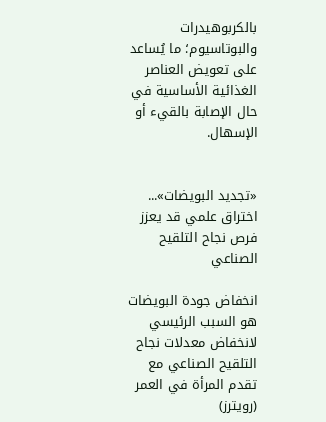بالكربوهيدرات والبوتاسيوم؛ ما يُساعد على تعويض العناصر الغذائية الأساسية في حال الإصابة بالقيء أو الإسهال.


«تجديد البويضات»... اختراق علمي قد يعزز فرص نجاح التلقيح الصناعي

انخفاض جودة البويضات هو السبب الرئيسي لانخفاض معدلات نجاح التلقيح الصناعي مع تقدم المرأة في العمر (رويترز)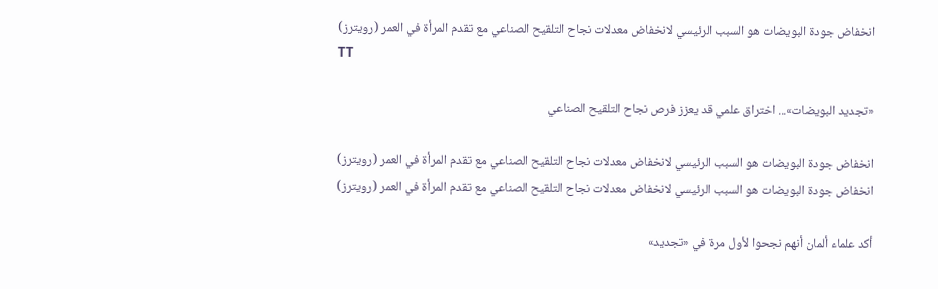انخفاض جودة البويضات هو السبب الرئيسي لانخفاض معدلات نجاح التلقيح الصناعي مع تقدم المرأة في العمر (رويترز)
TT

«تجديد البويضات»... اختراق علمي قد يعزز فرص نجاح التلقيح الصناعي

انخفاض جودة البويضات هو السبب الرئيسي لانخفاض معدلات نجاح التلقيح الصناعي مع تقدم المرأة في العمر (رويترز)
انخفاض جودة البويضات هو السبب الرئيسي لانخفاض معدلات نجاح التلقيح الصناعي مع تقدم المرأة في العمر (رويترز)

أكد علماء ألمان أنهم نجحوا لأول مرة في «تجديد»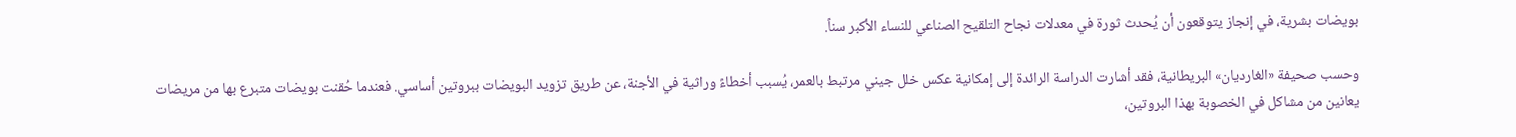بويضات بشرية، في إنجاز يتوقعون أن يُحدث ثورة في معدلات نجاح التلقيح الصناعي للنساء الأكبر سناً.

وحسب صحيفة «الغارديان» البريطانية، فقد أشارت الدراسة الرائدة إلى إمكانية عكس خلل جيني مرتبط بالعمر، يُسبب أخطاءً وراثية في الأجنة، عن طريق تزويد البويضات ببروتين أساسي. فعندما حُقنت بويضات متبرع بها من مريضات يعانين من مشاكل في الخصوبة بهذا البروتين،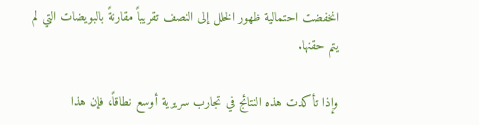انخفضت احتمالية ظهور الخلل إلى النصف تقريباً مقارنةً بالبويضات التي لم يتم حقنها.

وإذا تأكدت هذه النتائج في تجارب سريرية أوسع نطاقاً، فإن هذا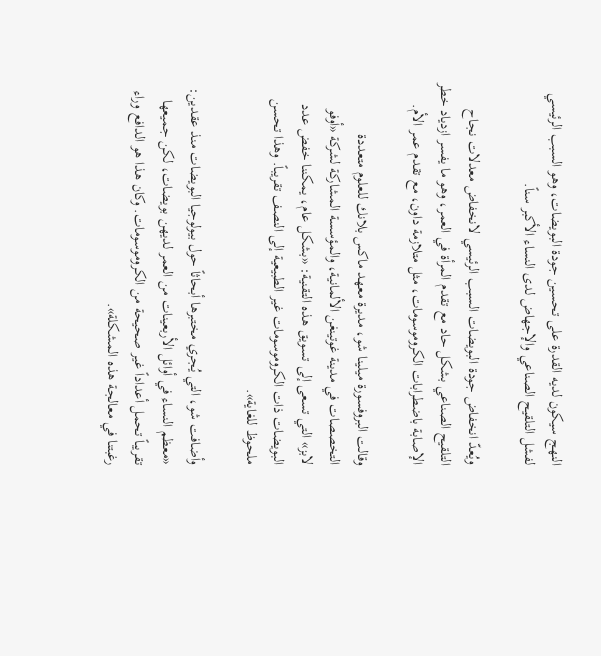النهج سيكون لديه القدرة على تحسين جودة البويضات، وهو السبب الرئيسي لفشل التلقيح الصناعي والإجهاض لدى النساء الأكبر سناً.

ويُعدّ انخفاض جودة البويضات السبب الرئيسي لانخفاض معدلات نجاح التلقيح الصناعي بشكل حاد مع تقدم المرأة في العمر، وهو ما يفسر ازدياد خطر الإصابة باضطرابات الكروموسومات، مثل متلازمة داون، مع تقدم عمر الأم.

وقالت البروفسورة ميلينا شو، مديرة معهد ماكس بلانك للعلوم متعددة التخصصات في مدينة غوتينغن الألمانية، والمؤسسة المشاركة لشركة «أوفو لابز» التي تسعى إلى تسويق هذه التقنية: «بشكل عام، يمكننا خفض عدد البويضات ذات الكروموسومات غير الطبيعية إلى النصف تقريباً. وهذا تحسن ملحوظ للغاية».

وأضافت شو، التي يُجري مختبرها أبحاثاً حول بيولوجيا البويضات منذ عقدين: «معظم النساء في أوائل الأربعينات من العمر لديهن بويضات، لكن جميعها تقريباً تحمل أعداداً غير صحيحة من الكروموسومات. وكان هذا هو الدافع وراء رغبتنا في معالجة هذه المشكلة».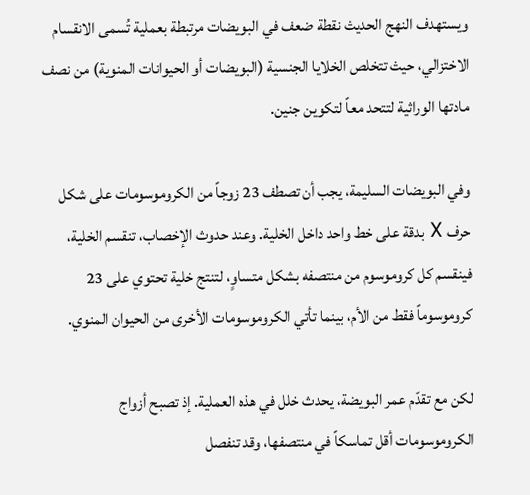ويستهدف النهج الحديث نقطة ضعف في البويضات مرتبطة بعملية تُسمى الانقسام الاختزالي، حيث تتخلص الخلايا الجنسية (البويضات أو الحيوانات المنوية) من نصف مادتها الوراثية لتتحد معاً لتكوين جنين.

وفي البويضات السليمة، يجب أن تصطف 23 زوجاً من الكروموسومات على شكل حرف X بدقة على خط واحد داخل الخلية. وعند حدوث الإخصاب، تنقسم الخلية، فينقسم كل كروموسوم من منتصفه بشكل متساوٍ، لتنتج خلية تحتوي على 23 كروموسوماً فقط من الأم، بينما تأتي الكروموسومات الأخرى من الحيوان المنوي.

لكن مع تقدّم عمر البويضة، يحدث خلل في هذه العملية. إذ تصبح أزواج الكروموسومات أقل تماسكاً في منتصفها، وقد تنفصل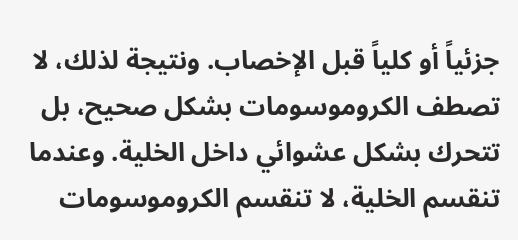جزئياً أو كلياً قبل الإخصاب. ونتيجة لذلك، لا تصطف الكروموسومات بشكل صحيح، بل تتحرك بشكل عشوائي داخل الخلية. وعندما تنقسم الخلية، لا تنقسم الكروموسومات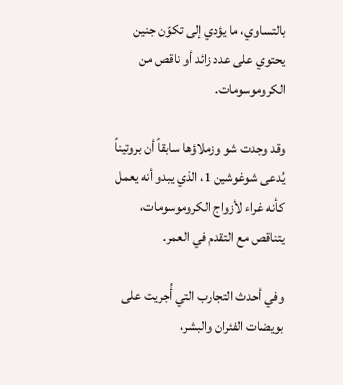بالتساوي، ما يؤدي إلى تكوّن جنين يحتوي على عدد زائد أو ناقص من الكروموسومات.

وقد وجدت شو وزملاؤها سابقاً أن بروتيناً يُدعى شوغوشين 1، الذي يبدو أنه يعمل كأنه غراء لأزواج الكروموسومات، يتناقص مع التقدم في العمر.

وفي أحدث التجارب التي أُجريت على بويضات الفئران والبشر،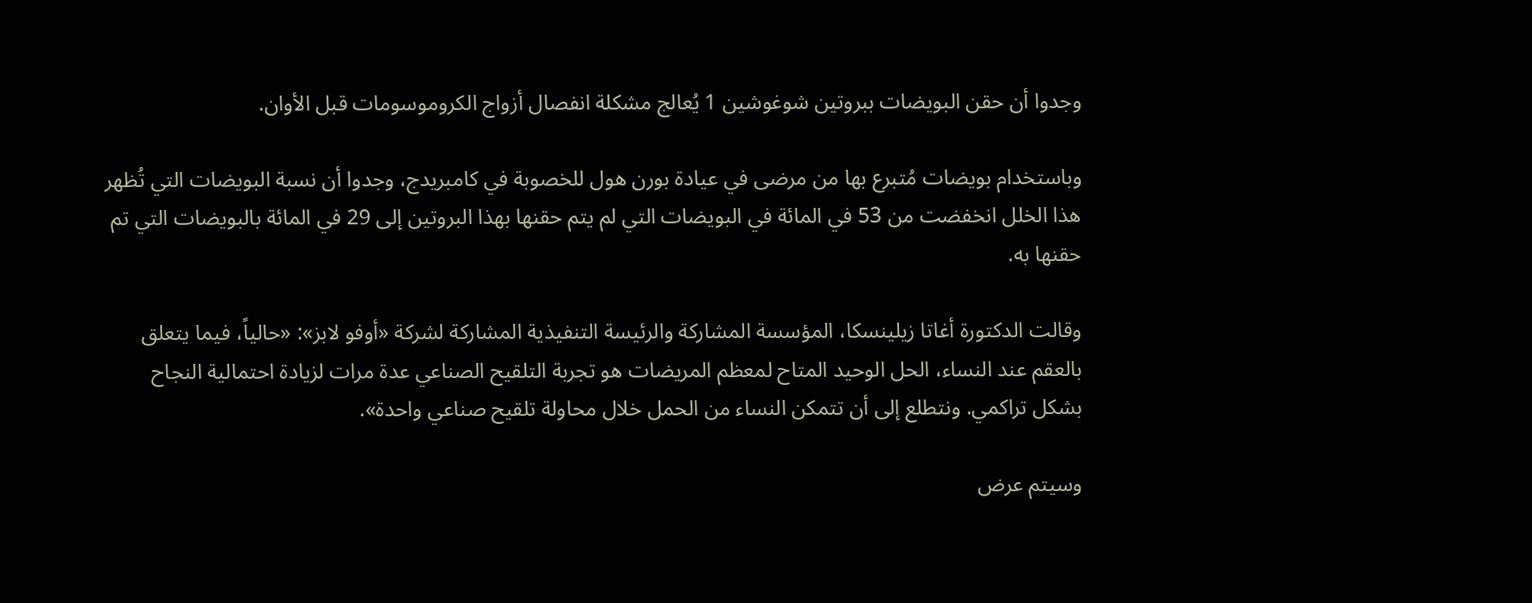وجدوا أن حقن البويضات ببروتين شوغوشين 1 يُعالج مشكلة انفصال أزواج الكروموسومات قبل الأوان.

وباستخدام بويضات مُتبرع بها من مرضى في عيادة بورن هول للخصوبة في كامبريدج، وجدوا أن نسبة البويضات التي تُظهر هذا الخلل انخفضت من 53 في المائة في البويضات التي لم يتم حقنها بهذا البروتين إلى 29 في المائة بالبويضات التي تم حقنها به.

وقالت الدكتورة أغاتا زيلينسكا، المؤسسة المشاركة والرئيسة التنفيذية المشاركة لشركة «أوفو لابز»: «حالياً، فيما يتعلق بالعقم عند النساء، الحل الوحيد المتاح لمعظم المريضات هو تجربة التلقيح الصناعي عدة مرات لزيادة احتمالية النجاح بشكل تراكمي. ونتطلع إلى أن تتمكن النساء من الحمل خلال محاولة تلقيح صناعي واحدة».

وسيتم عرض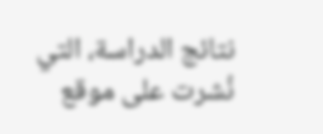نتائج الدراسة، التي نُشرت على موقع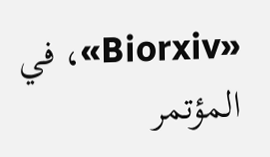«Biorxiv»، في المؤتمر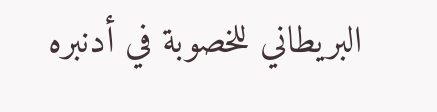البريطاني للخصوبة في أدنبره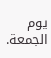يوم الجمعة.